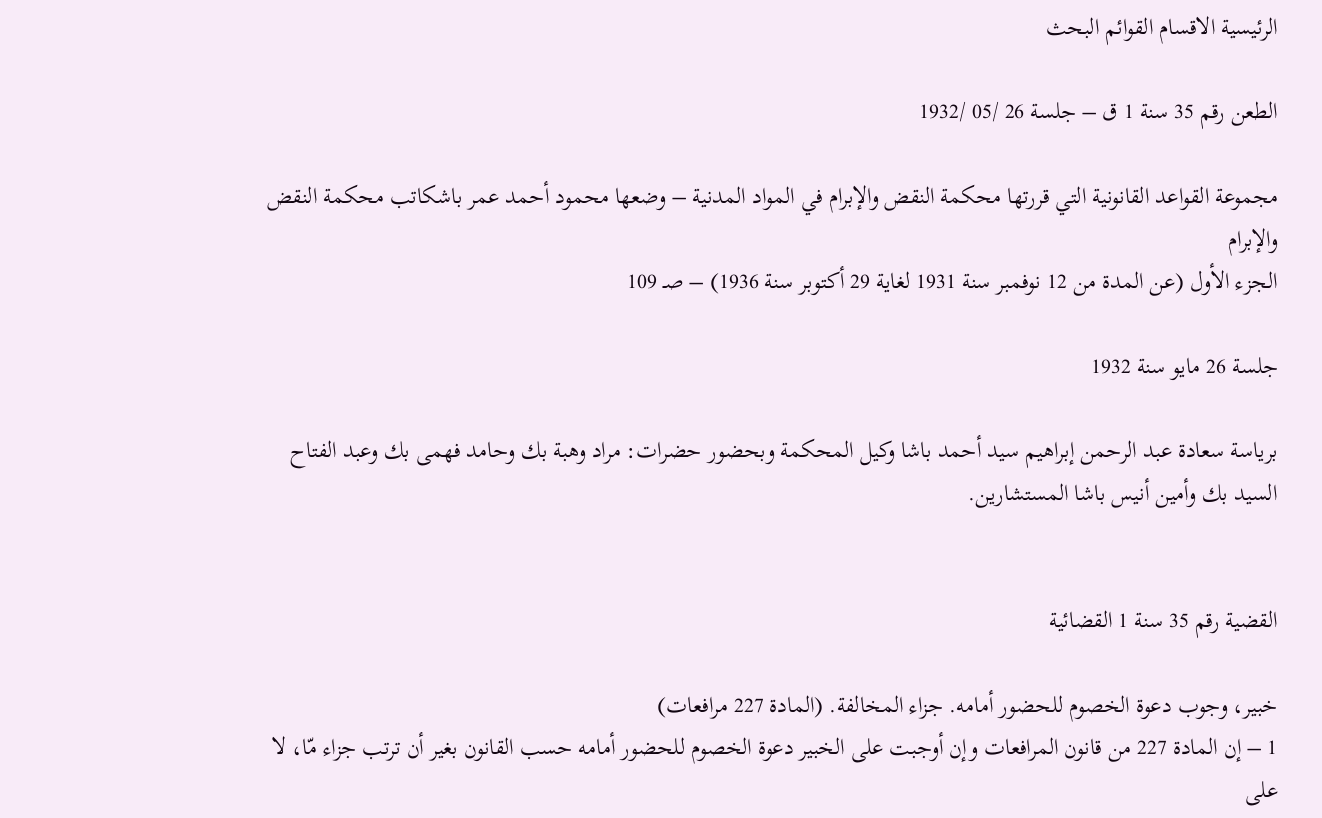الرئيسية الاقسام القوائم البحث

الطعن رقم 35 سنة 1 ق – جلسة 26 /05 /1932

مجموعة القواعد القانونية التي قررتها محكمة النقض والإبرام في المواد المدنية – وضعها محمود أحمد عمر باشكاتب محكمة النقض والإبرام
الجزء الأول (عن المدة من 12 نوفمبر سنة 1931 لغاية 29 أكتوبر سنة 1936) – صـ 109

جلسة 26 مايو سنة 1932

برياسة سعادة عبد الرحمن إبراهيم سيد أحمد باشا وكيل المحكمة وبحضور حضرات: مراد وهبة بك وحامد فهمى بك وعبد الفتاح السيد بك وأمين أنيس باشا المستشارين.


القضية رقم 35 سنة 1 القضائية

خبير، وجوب دعوة الخصوم للحضور أمامه. جزاء المخالفة. (المادة 227 مرافعات)
1 – إن المادة 227 من قانون المرافعات وإن أوجبت على الخبير دعوة الخصوم للحضور أمامه حسب القانون بغير أن ترتب جزاء مّا، لا على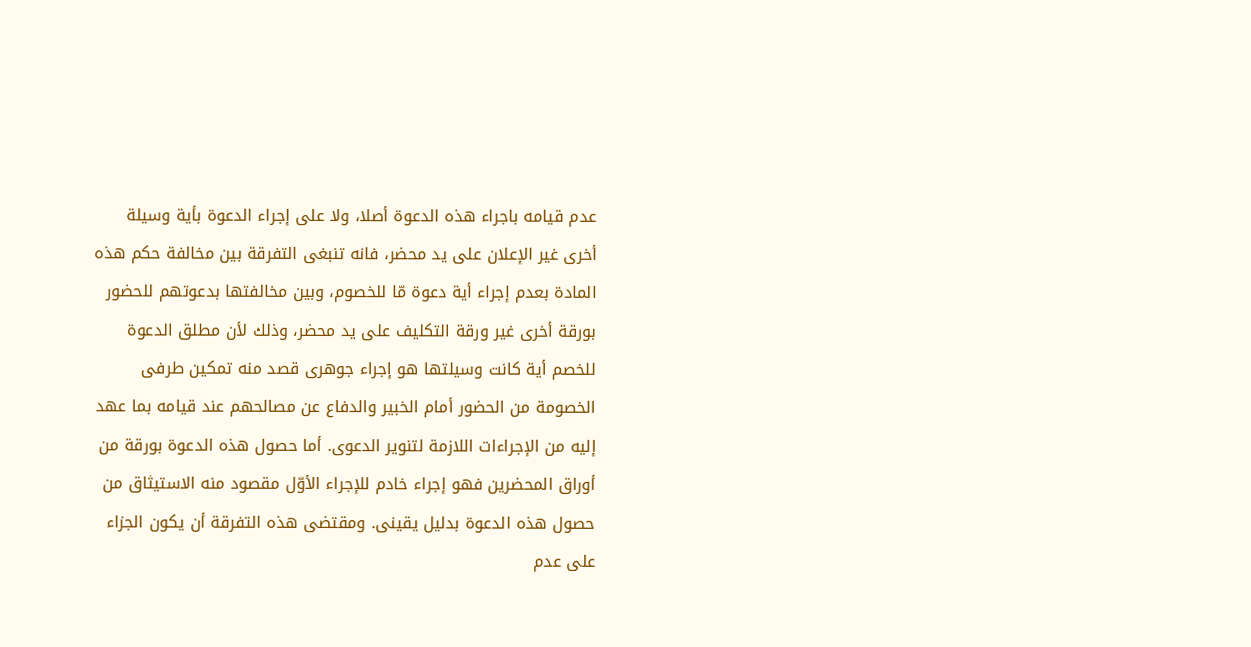عدم قيامه باجراء هذه الدعوة أصلا، ولا على إجراء الدعوة بأية وسيلة أخرى غير الإعلان على يد محضر، فانه تنبغى التفرقة بين مخالفة حكم هذه المادة بعدم إجراء أية دعوة مّا للخصوم، وبين مخالفتها بدعوتهم للحضور بورقة أخرى غير ورقة التكليف على يد محضر، وذلك لأن مطلق الدعوة للخصم أية كانت وسيلتها هو إجراء جوهرى قصد منه تمكين طرفى الخصومة من الحضور أمام الخبير والدفاع عن مصالحهم عند قيامه بما عهد إليه من الإجراءات اللازمة لتنوير الدعوى. أما حصول هذه الدعوة بورقة من أوراق المحضرين فهو إجراء خادم للإجراء الأوّل مقصود منه الاستيثاق من حصول هذه الدعوة بدليل يقينى. ومقتضى هذه التفرقة أن يكون الجزاء على عدم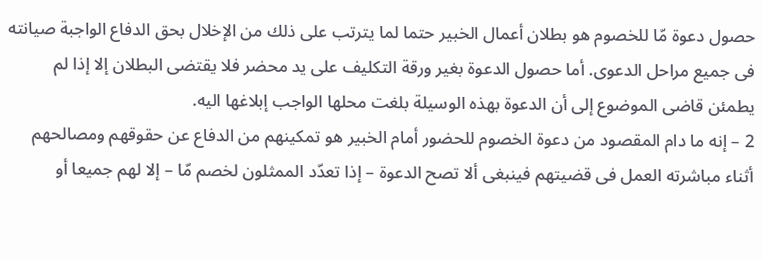حصول دعوة مّا للخصوم هو بطلان أعمال الخبير حتما لما يترتب على ذلك من الإخلال بحق الدفاع الواجبة صيانته فى جميع مراحل الدعوى. أما حصول الدعوة بغير ورقة التكليف على يد محضر فلا يقتضى البطلان إلا إذا لم يطمئن قاضى الموضوع إلى أن الدعوة بهذه الوسيلة بلغت محلها الواجب إبلاغها اليه.
2 – إنه ما دام المقصود من دعوة الخصوم للحضور أمام الخبير هو تمكينهم من الدفاع عن حقوقهم ومصالحهم أثناء مباشرته العمل فى قضيتهم فينبغى ألا تصح الدعوة – إذا تعدّد الممثلون لخصم مّا – إلا لهم جميعا أو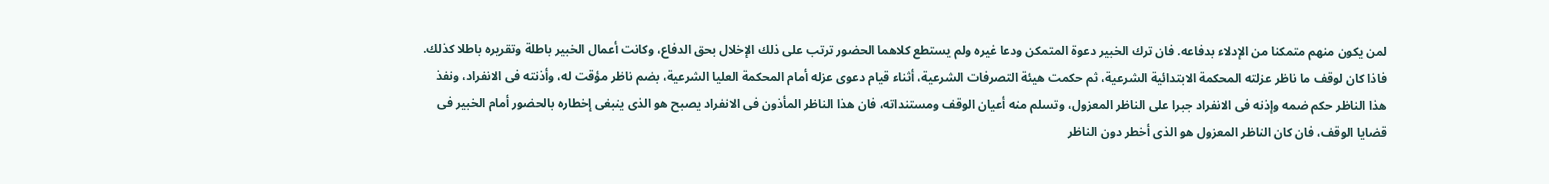لمن يكون منهم متمكنا من الإدلاء بدفاعه. فان ترك الخبير دعوة المتمكن ودعا غيره ولم يستطع كلاهما الحضور ترتب على ذلك الإخلال بحق الدفاع، وكانت أعمال الخبير باطلة وتقريره باطلا كذلك. فاذا كان لوقف ما ناظر عزلته المحكمة الابتدائية الشرعية، ثم حكمت هيئة التصرفات الشرعية، أثناء قيام دعوى عزله أمام المحكمة العليا الشرعية، بضم ناظر مؤقت له، وأذنته فى الانفراد، ونفذ هذا الناظر حكم ضمه وإذنه فى الانفراد جبرا على الناظر المعزول، وتسلم منه أعيان الوقف ومستنداته، فان هذا الناظر المأذون فى الانفراد يصبح هو الذى ينبغى إخطاره بالحضور أمام الخبير فى قضايا الوقف، فان كان الناظر المعزول هو الذى أخطر دون الناظر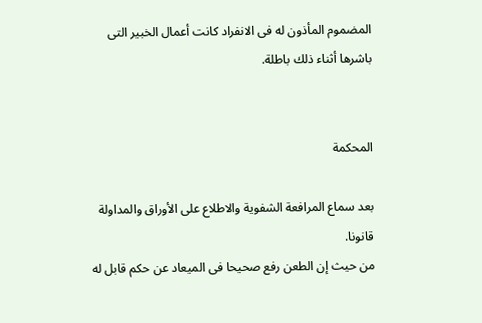المضموم المأذون له فى الانفراد كانت أعمال الخبير التى باشرها أثناء ذلك باطلة.


المحكمة

بعد سماع المرافعة الشفوية والاطلاع على الأوراق والمداولة قانونا.
من حيث إن الطعن رفع صحيحا فى الميعاد عن حكم قابل له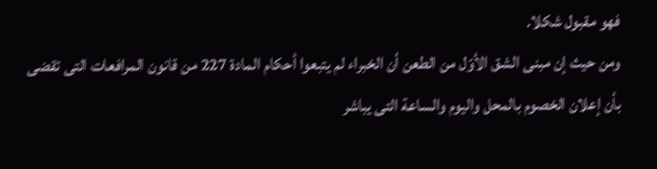فهو مقبول شكلا.
ومن حيث إن مبنى الشق الأوّل من الطعن أن الخبراء لم يتبعوا أحكام المادة 227 من قانون المرافعات التى تقضى بأن إعلان الخصوم بالمحل واليوم والساعة التى يباشر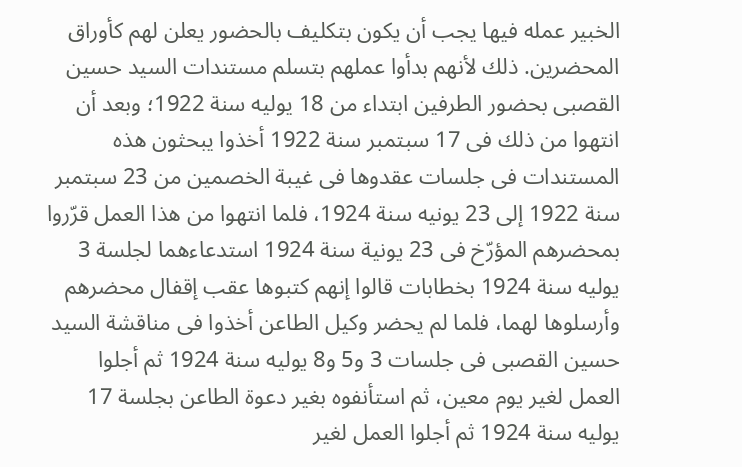الخبير عمله فيها يجب أن يكون بتكليف بالحضور يعلن لهم كأوراق المحضرين. ذلك لأنهم بدأوا عملهم بتسلم مستندات السيد حسين القصبى بحضور الطرفين ابتداء من 18 يوليه سنة 1922؛ وبعد أن انتهوا من ذلك فى 17 سبتمبر سنة 1922 أخذوا يبحثون هذه المستندات فى جلسات عقدوها فى غيبة الخصمين من 23 سبتمبر سنة 1922 إلى 23 يونيه سنة 1924، فلما انتهوا من هذا العمل قرّروا بمحضرهم المؤرّخ فى 23 يونية سنة 1924 استدعاءهما لجلسة 3 يوليه سنة 1924 بخطابات قالوا إنهم كتبوها عقب إقفال محضرهم وأرسلوها لهما، فلما لم يحضر وكيل الطاعن أخذوا فى مناقشة السيد حسين القصبى فى جلسات 3 و5 و8 يوليه سنة 1924 ثم أجلوا العمل لغير يوم معين، ثم استأنفوه بغير دعوة الطاعن بجلسة 17 يوليه سنة 1924 ثم أجلوا العمل لغير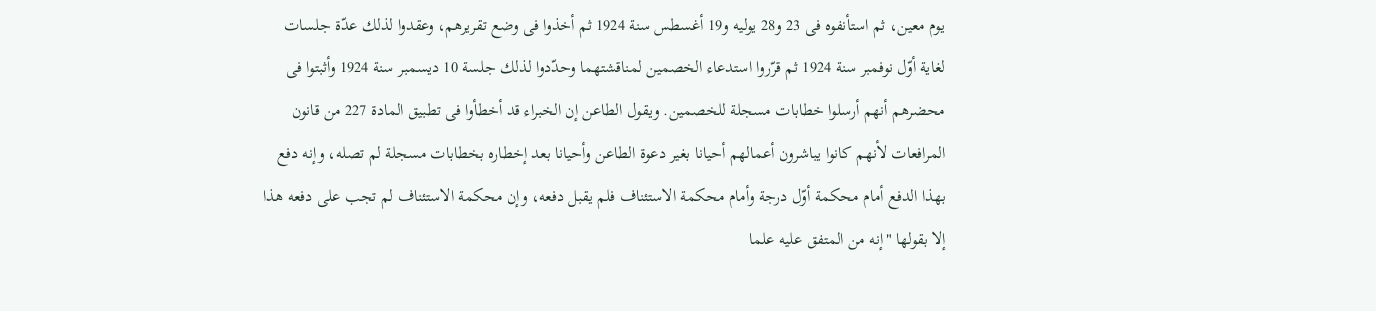يوم معين، ثم استأنفوه فى 23 و28 يوليه و19 أغسطس سنة 1924 ثم أخذوا فى وضع تقريرهم، وعقدوا لذلك عدّة جلسات لغاية أوّل نوفمبر سنة 1924 ثم قرّروا استدعاء الخصمين لمناقشتهما وحدّدوا لذلك جلسة 10 ديسمبر سنة 1924 وأثبتوا فى محضرهم أنهم أرسلوا خطابات مسجلة للخصمين. ويقول الطاعن إن الخبراء قد أخطأوا فى تطبيق المادة 227 من قانون المرافعات لأنهم كانوا يباشرون أعمالهم أحيانا بغير دعوة الطاعن وأحيانا بعد إخطاره بخطابات مسجلة لم تصله، وإنه دفع بهذا الدفع أمام محكمة أوّل درجة وأمام محكمة الاستئناف فلم يقبل دفعه، وإن محكمة الاستئناف لم تجب على دفعه هذا إلا بقولها "إنه من المتفق عليه علما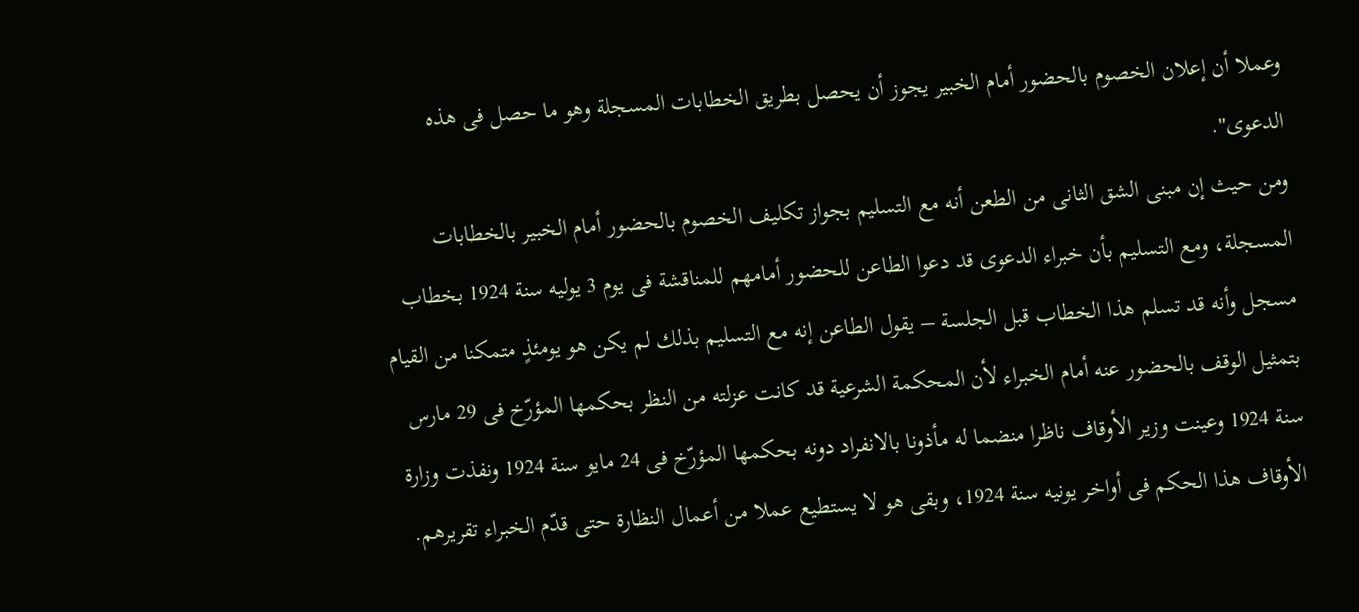وعملا أن إعلان الخصوم بالحضور أمام الخبير يجوز أن يحصل بطريق الخطابات المسجلة وهو ما حصل فى هذه الدعوى".
ومن حيث إن مبنى الشق الثانى من الطعن أنه مع التسليم بجواز تكليف الخصوم بالحضور أمام الخبير بالخطابات المسجلة، ومع التسليم بأن خبراء الدعوى قد دعوا الطاعن للحضور أمامهم للمناقشة فى يوم 3 يوليه سنة 1924 بخطاب مسجل وأنه قد تسلم هذا الخطاب قبل الجلسة – يقول الطاعن إنه مع التسليم بذلك لم يكن هو يومئذٍ متمكنا من القيام بتمثيل الوقف بالحضور عنه أمام الخبراء لأن المحكمة الشرعية قد كانت عزلته من النظر بحكمها المؤرّخ فى 29 مارس سنة 1924 وعينت وزير الأوقاف ناظرا منضما له مأذونا بالانفراد دونه بحكمها المؤرّخ فى 24 مايو سنة 1924 ونفذت وزارة الأوقاف هذا الحكم فى أواخر يونيه سنة 1924، وبقى هو لا يستطيع عملا من أعمال النظارة حتى قدّم الخبراء تقريرهم.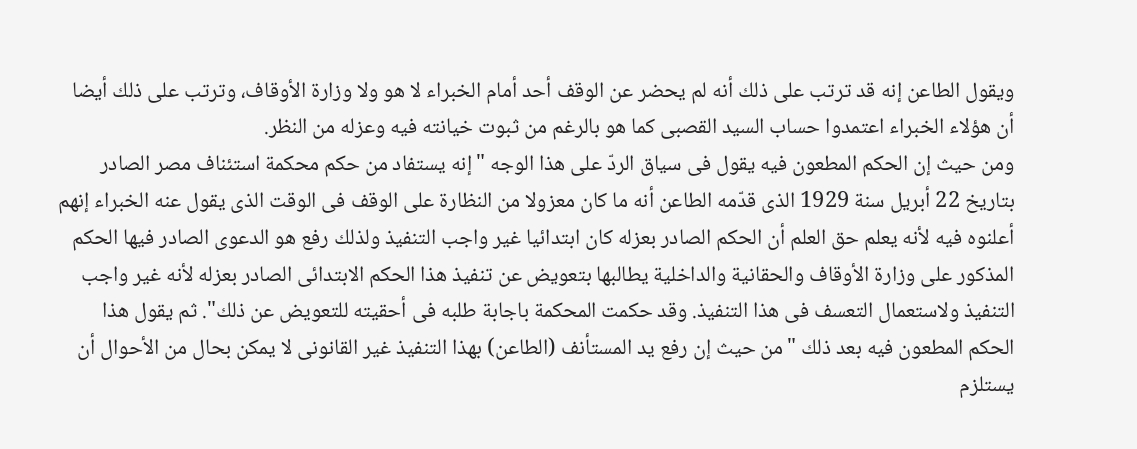ويقول الطاعن إنه قد ترتب على ذلك أنه لم يحضر عن الوقف أحد أمام الخبراء لا هو ولا وزارة الأوقاف، وترتب على ذلك أيضا أن هؤلاء الخبراء اعتمدوا حساب السيد القصبى كما هو بالرغم من ثبوت خيانته فيه وعزله من النظر.
ومن حيث إن الحكم المطعون فيه يقول فى سياق الردّ على هذا الوجه "إنه يستفاد من حكم محكمة استئناف مصر الصادر بتاريخ 22 أبريل سنة 1929 الذى قدّمه الطاعن أنه ما كان معزولا من النظارة على الوقف فى الوقت الذى يقول عنه الخبراء إنهم أعلنوه فيه لأنه يعلم حق العلم أن الحكم الصادر بعزله كان ابتدائيا غير واجب التنفيذ ولذلك رفع هو الدعوى الصادر فيها الحكم المذكور على وزارة الأوقاف والحقانية والداخلية يطالبها بتعويض عن تنفيذ هذا الحكم الابتدائى الصادر بعزله لأنه غير واجب التنفيذ ولاستعمال التعسف فى هذا التنفيذ. وقد حكمت المحكمة باجابة طلبه فى أحقيته للتعويض عن ذلك". ثم يقول هذا الحكم المطعون فيه بعد ذلك "من حيث إن رفع يد المستأنف (الطاعن) بهذا التنفيذ غير القانونى لا يمكن بحال من الأحوال أن يستلزم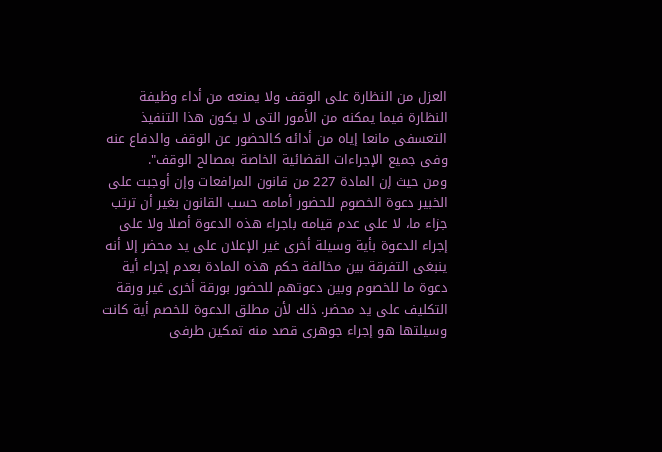العزل من النظارة على الوقف ولا يمنعه من أداء وظيفة النظارة فيما يمكنه من الأمور التى لا يكون هذا التنفيذ التعسفى مانعا إياه من أدائه كالحضور عن الوقف والدفاع عنه وفى جميع الإجراءات القضائية الخاصة بمصالح الوقف".
ومن حيث إن المادة 227 من قانون المرافعات وإن أوجبت على الخبير دعوة الخصوم للحضور أمامه حسب القانون بغير أن ترتب جزاء ما، لا على عدم قيامه باجراء هذه الدعوة أصلا ولا على إجراء الدعوة بأية وسيلة أخرى غير الإعلان على يد محضر إلا أنه ينبغى التفرقة بين مخالفة حكم هذه المادة بعدم إجراء أية دعوة ما للخصوم وبين دعوتهم للحضور بورقة أخرى غير ورقة التكليف على يد محضر. ذلك لأن مطلق الدعوة للخصم أية كانت وسيلتها هو إجراء جوهرى قصد منه تمكين طرفى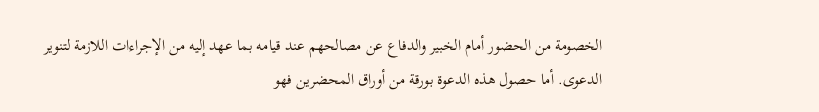الخصومة من الحضور أمام الخبير والدفاع عن مصالحهم عند قيامه بما عهد إليه من الإجراءات اللازمة لتنوير الدعوى. أما حصول هذه الدعوة بورقة من أوراق المحضرين فهو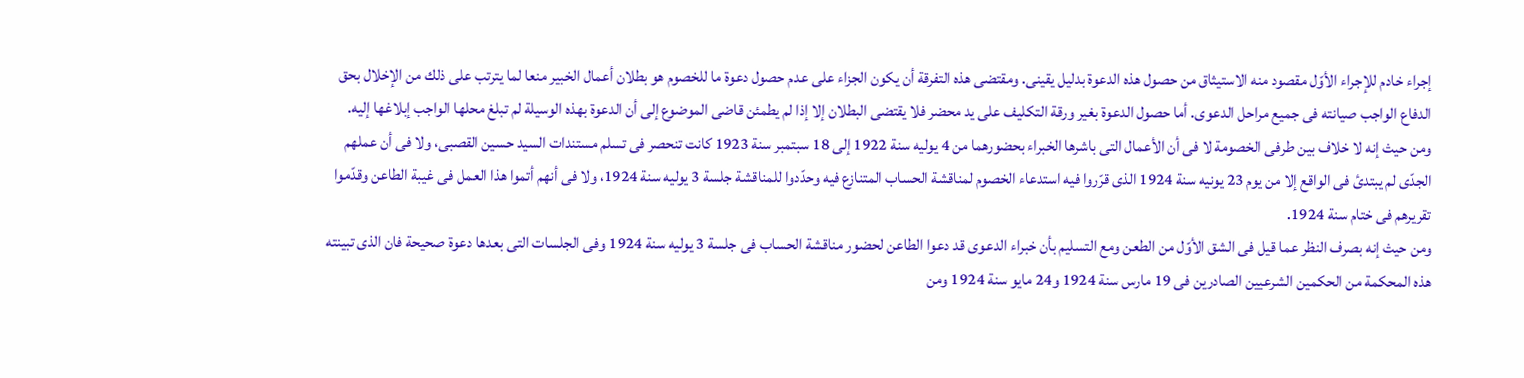إجراء خادم للإجراء الأوّل مقصود منه الاستيثاق من حصول هذه الدعوة بدليل يقينى. ومقتضى هذه التفرقة أن يكون الجزاء على عدم حصول دعوة ما للخصوم هو بطلان أعمال الخبير منعا لما يترتب على ذلك من الإخلال بحق الدفاع الواجب صيانته فى جميع مراحل الدعوى. أما حصول الدعوة بغير ورقة التكليف على يد محضر فلا يقتضى البطلان إلا إذا لم يطمئن قاضى الموضوع إلى أن الدعوة بهذه الوسيلة لم تبلغ محلها الواجب إبلاغها إليه.
ومن حيث إنه لا خلاف بين طرفى الخصومة لا فى أن الأعمال التى باشرها الخبراء بحضورهما من 4 يوليه سنة 1922 إلى 18 سبتمبر سنة 1923 كانت تنحصر فى تسلم مستندات السيد حسين القصبى، ولا فى أن عملهم الجدّى لم يبتدئ فى الواقع إلا من يوم 23 يونيه سنة 1924 الذى قرّروا فيه استدعاء الخصوم لمناقشة الحساب المتنازع فيه وحدّدوا للمناقشة جلسة 3 يوليه سنة 1924، ولا فى أنهم أتموا هذا العمل فى غيبة الطاعن وقدّموا تقريرهم فى ختام سنة 1924.
ومن حيث إنه بصرف النظر عما قيل فى الشق الأوّل من الطعن ومع التسليم بأن خبراء الدعوى قد دعوا الطاعن لحضور مناقشة الحساب فى جلسة 3 يوليه سنة 1924 وفى الجلسات التى بعدها دعوة صحيحة فان الذى تبينته هذه المحكمة من الحكمين الشرعيين الصادرين فى 19 مارس سنة 1924 و24 مايو سنة 1924 ومن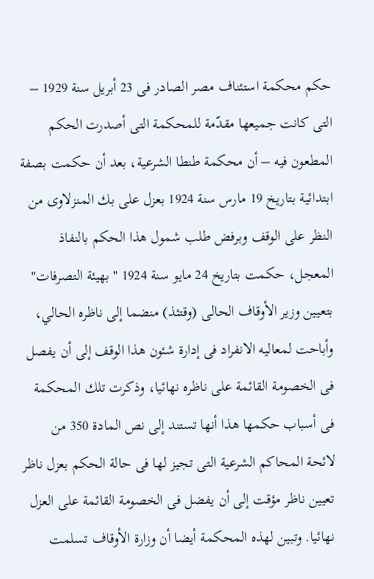حكم محكمة استئناف مصر الصادر فى 23 أبريل سنة 1929 – التى كانت جميعها مقدّمة للمحكمة التى أصدرت الحكم المطعون فيه – أن محكمة طنطا الشرعية، بعد أن حكمت بصفة ابتدائية بتاريخ 19 مارس سنة 1924 بعزل على بك المنزلاوى من النظر على الوقف وبرفض طلب شمول هذا الحكم بالنفاذ المعجل، حكمت بتاريخ 24 مايو سنة 1924 "بهيئة التصرفات" بتعيين وزير الأوقاف الحالى (وقتئذ) منضما إلى ناظره الحالي، وأباحت لمعاليه الانفراد فى إدارة شئون هذا الوقف إلى أن يفصل فى الخصومة القائمة على ناظره نهائيا، وذكرت تلك المحكمة فى أسباب حكمها هذا أنها تستند إلى نص المادة 350 من لائحة المحاكم الشرعية التى تجيز لها فى حالة الحكم بعزل ناظر تعيين ناظر مؤقت إلى أن يفضل فى الخصومة القائمة على العزل نهائيا. وتبين لهذه المحكمة أيضا أن وزارة الأوقاف تسلمت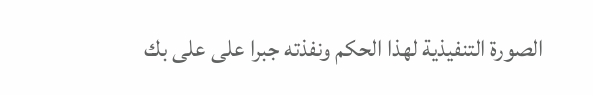الصورة التنفيذية لهذا الحكم ونفذته جبرا على على بك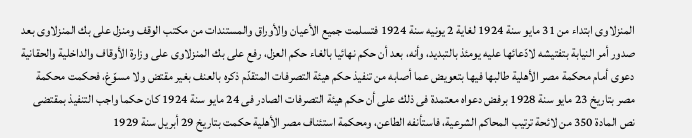المنزلاوى ابتداء من 31 مايو سنة 1924 لغاية 2 يونيه سنة 1924 فتسلمت جميع الأعيان والأوراق والمستندات من مكتب الوقف ومنزل على بك المنزلاوى بعد صدور أمر النيابة بتفتيشه لادّعائها عليه يومئذ بالتبديد، وأنه، بعد أن حكم نهائيا بالغاء حكم العزل، رفع على بك المنزلاوى على وزارة الأوقاف والداخلية والحقانية دعوى أمام محكمة مصر الأهلية طالبها فيها بتعويض عما أصابه من تنفيذ حكم هيئة التصرفات المتقدّم ذكره بالعنف بغير مقتض ولا مسوّغ، فحكمت محكمة مصر بتاريخ 23 مايو سنة 1928 برفض دعواه معتمدة فى ذلك على أن حكم هيئة التصرفات الصادر فى 24 مايو سنة 1924 كان حكما واجب التنفيذ بمقتضى نص المادة 350 من لائحة ترتيب المحاكم الشرعية، فاستأنفه الطاعن، ومحكمة استئناف مصر الأهلية حكمت بتاريخ 29 أبريل سنة 1929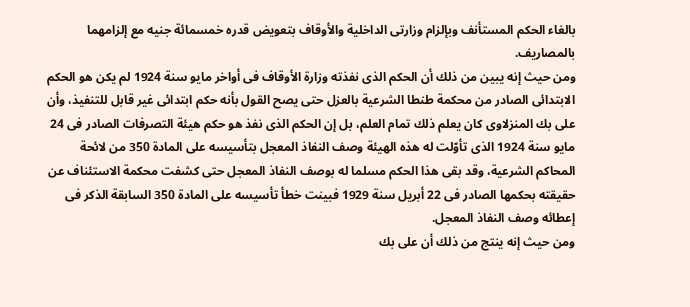بالغاء الحكم المستأنف وبإلزام وزارتى الداخلية والأوقاف بتعويض قدره خمسمائة جنيه مع إلزامهما بالمصاريف.
ومن حيث إنه يبين من ذلك أن الحكم الذى نفذته وزارة الأوقاف فى أواخر مايو سنة 1924 لم يكن هو الحكم الابتدائى الصادر من محكمة طنطا الشرعية بالعزل حتى يصح القول بأنه حكم ابتدائى غير قابل للتنفيذ، وأن على بك المنزلاوى كان يعلم ذلك تمام العلم، بل إن الحكم الذى نفذ هو حكم هيئة التصرفات الصادر فى 24 مايو سنة 1924 الذى تأوّلت له هذه الهيئة وصف النفاذ المعجل بتأسيسه على المادة 350 من لائحة المحاكم الشرعية، وقد بقى هذا الحكم مسلما له بوصف النفاذ المعجل حتى كشفت محكمة الاستئناف عن حقيقته بحكمها الصادر فى 22 أبريل سنة 1929 فبينت خطأ تأسيسه على المادة 350 السابقة الذكر فى إعطائه وصف النفاذ المعجل.
ومن حيث إنه ينتج من ذلك أن على بك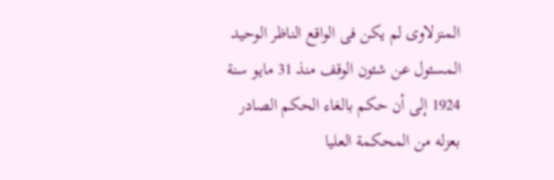المنزلاوى لم يكن فى الواقع الناظر الوحيد المسئول عن شئون الوقف منذ 31 مايو سنة 1924 إلى أن حكم بالغاء الحكم الصادر بعزله من المحكمة العليا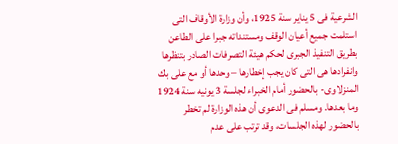الشرعية فى 5 يناير سنة 1925، وأن وزارة الأوقاف التى استلمت جميع أعيان الوقف ومستنداته جبرا على الطاعن بطريق التنفيذ الجبرى لحكم هيئة التصرفات الصادر بتنظرها وانفرادها هى التى كان يجب إخطارها – وحدها أو مع على بك المنزلاوى- بالحضور أمام الخبراء لجلسة 3 يونيه سنة 1924 وما بعدها. ومسلم فى الدعوى أن هذه الوزارة لم تخطر بالحضور لهذه الجلسات، وقد ترتب على عدم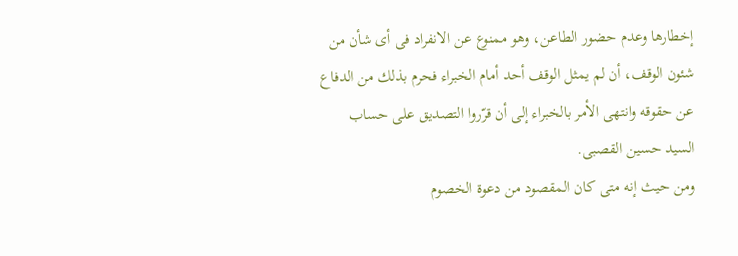إخطارها وعدم حضور الطاعن، وهو ممنوع عن الانفراد فى أى شأن من شئون الوقف، أن لم يمثل الوقف أحد أمام الخبراء فحرم بذلك من الدفاع عن حقوقه وانتهى الأمر بالخبراء إلى أن قرّروا التصديق على حساب السيد حسين القصبى.
ومن حيث إنه متى كان المقصود من دعوة الخصوم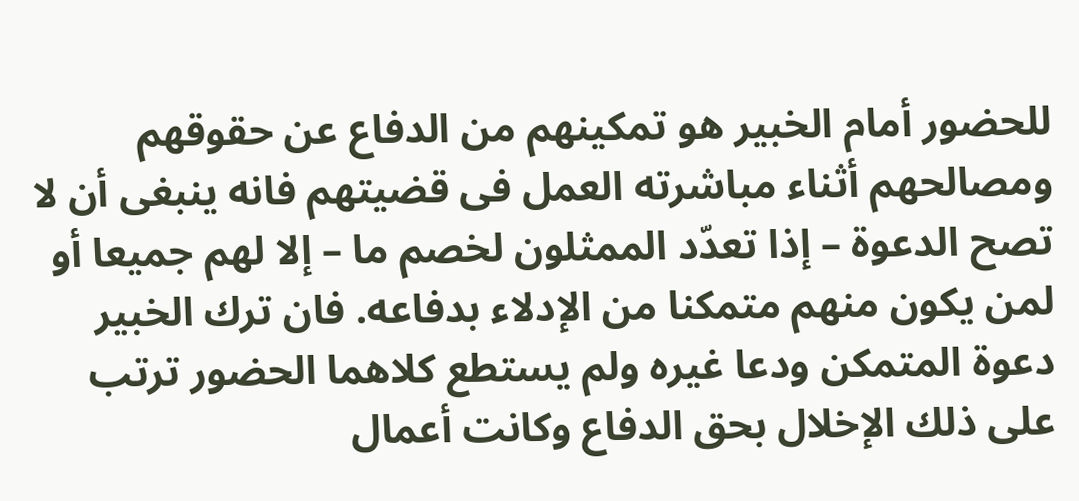للحضور أمام الخبير هو تمكينهم من الدفاع عن حقوقهم ومصالحهم أثناء مباشرته العمل فى قضيتهم فانه ينبغى أن لا تصح الدعوة – إذا تعدّد الممثلون لخصم ما – إلا لهم جميعا أو لمن يكون منهم متمكنا من الإدلاء بدفاعه. فان ترك الخبير دعوة المتمكن ودعا غيره ولم يستطع كلاهما الحضور ترتب على ذلك الإخلال بحق الدفاع وكانت أعمال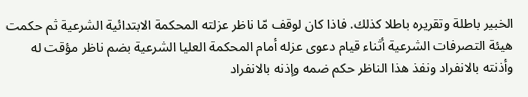الخبير باطلة وتقريره باطلا كذلك. فاذا كان لوقف مّا ناظر عزلته المحكمة الابتدائية الشرعية ثم حكمت هيئة التصرفات الشرعية أثناء قيام دعوى عزله أمام المحكمة العليا الشرعية بضم ناظر مؤقت له وأذنته بالانفراد ونفذ هذا الناظر حكم ضمه وإذنه بالانفراد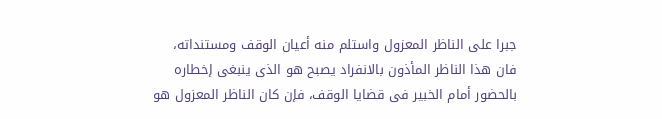جبرا على الناظر المعزول واستلم منه أعيان الوقف ومستنداته، فان هذا الناظر المأذون بالانفراد يصبح هو الذى ينبغى إخطاره بالحضور أمام الخبير فى قضايا الوقف، فإن كان الناظر المعزول هو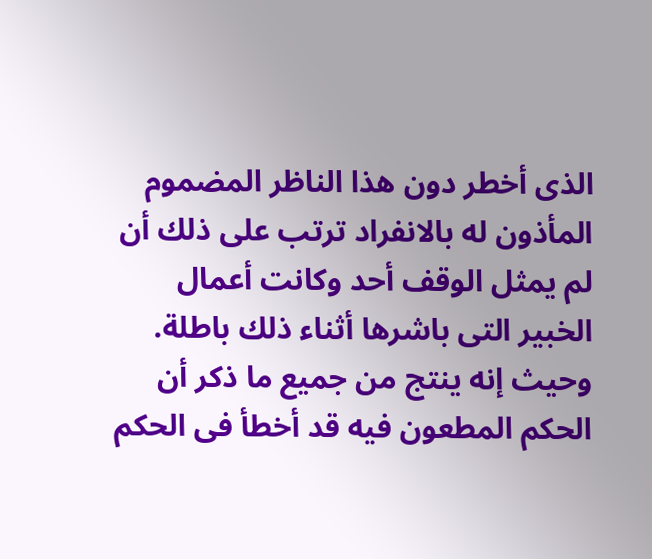الذى أخطر دون هذا الناظر المضموم المأذون له بالانفراد ترتب على ذلك أن لم يمثل الوقف أحد وكانت أعمال الخبير التى باشرها أثناء ذلك باطلة.
وحيث إنه ينتج من جميع ما ذكر أن الحكم المطعون فيه قد أخطأ فى الحكم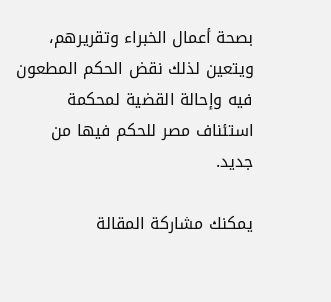بصحة أعمال الخبراء وتقريرهم، ويتعين لذلك نقض الحكم المطعون فيه وإحالة القضية لمحكمة استئناف مصر للحكم فيها من جديد.

يمكنك مشاركة المقالة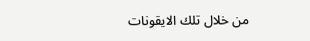من خلال تلك الايقونات